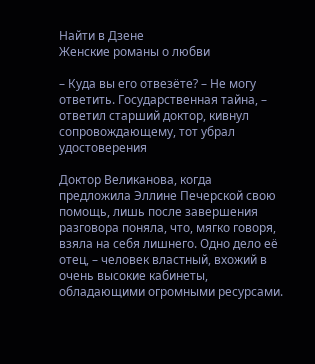Найти в Дзене
Женские романы о любви

– Куда вы его отвезёте? – Не могу ответить. Государственная тайна, – ответил старший доктор, кивнул сопровождающему, тот убрал удостоверения

Доктор Великанова, когда предложила Эллине Печерской свою помощь, лишь после завершения разговора поняла, что, мягко говоря, взяла на себя лишнего. Одно дело её отец, – человек властный, вхожий в очень высокие кабинеты, обладающими огромными ресурсами.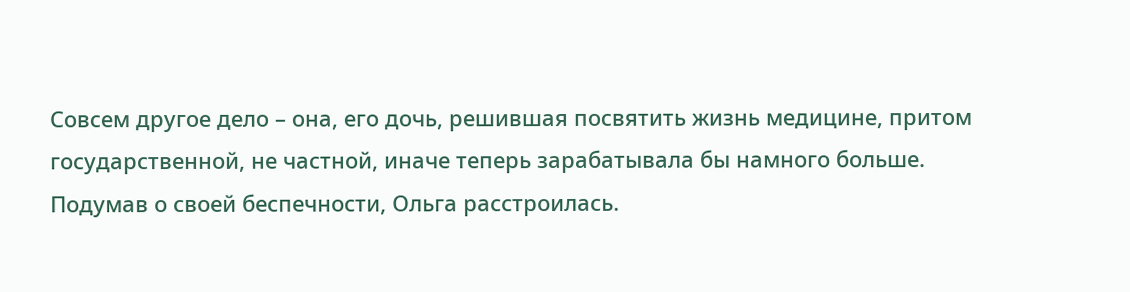Совсем другое дело – она, его дочь, решившая посвятить жизнь медицине, притом государственной, не частной, иначе теперь зарабатывала бы намного больше. Подумав о своей беспечности, Ольга расстроилась.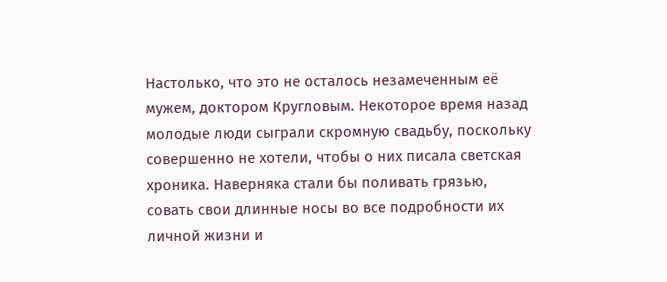Настолько, что это не осталось незамеченным её мужем, доктором Кругловым. Некоторое время назад молодые люди сыграли скромную свадьбу, поскольку совершенно не хотели, чтобы о них писала светская хроника. Наверняка стали бы поливать грязью, совать свои длинные носы во все подробности их личной жизни и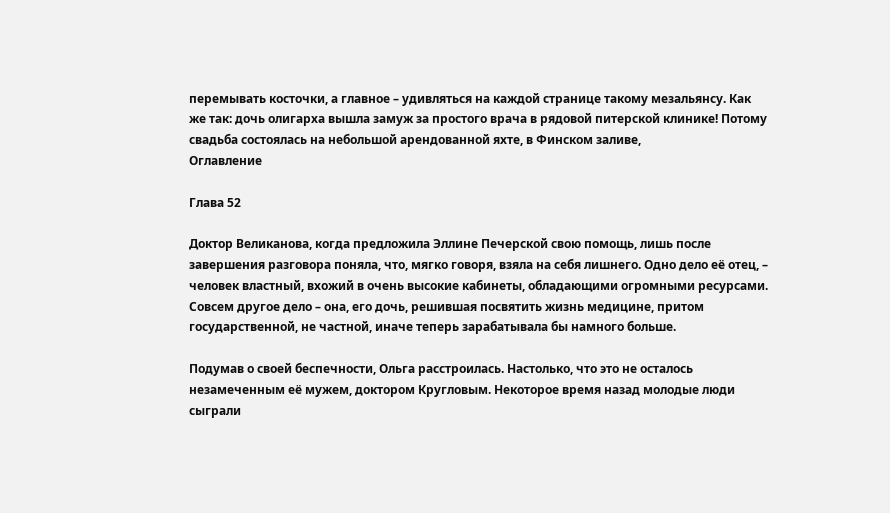перемывать косточки, а главное – удивляться на каждой странице такому мезальянсу. Как же так: дочь олигарха вышла замуж за простого врача в рядовой питерской клинике! Потому свадьба состоялась на небольшой арендованной яхте, в Финском заливе,
Оглавление

Глава 52

Доктор Великанова, когда предложила Эллине Печерской свою помощь, лишь после завершения разговора поняла, что, мягко говоря, взяла на себя лишнего. Одно дело её отец, – человек властный, вхожий в очень высокие кабинеты, обладающими огромными ресурсами. Совсем другое дело – она, его дочь, решившая посвятить жизнь медицине, притом государственной, не частной, иначе теперь зарабатывала бы намного больше.

Подумав о своей беспечности, Ольга расстроилась. Настолько, что это не осталось незамеченным её мужем, доктором Кругловым. Некоторое время назад молодые люди сыграли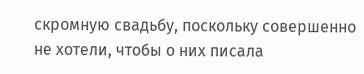скромную свадьбу, поскольку совершенно не хотели, чтобы о них писала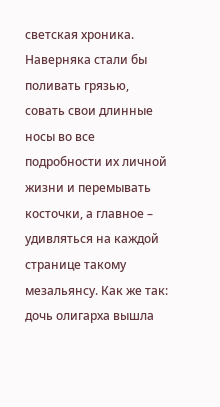светская хроника. Наверняка стали бы поливать грязью, совать свои длинные носы во все подробности их личной жизни и перемывать косточки, а главное – удивляться на каждой странице такому мезальянсу. Как же так: дочь олигарха вышла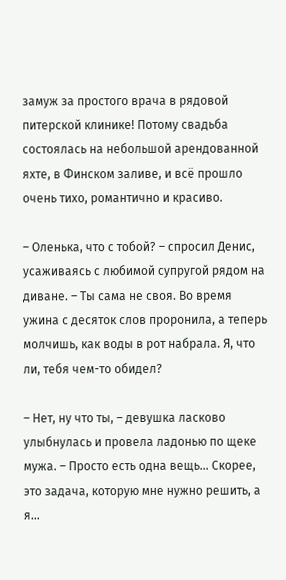замуж за простого врача в рядовой питерской клинике! Потому свадьба состоялась на небольшой арендованной яхте, в Финском заливе, и всё прошло очень тихо, романтично и красиво.

– Оленька, что с тобой? – спросил Денис, усаживаясь с любимой супругой рядом на диване. – Ты сама не своя. Во время ужина с десяток слов проронила, а теперь молчишь, как воды в рот набрала. Я, что ли, тебя чем-то обидел?

– Нет, ну что ты, – девушка ласково улыбнулась и провела ладонью по щеке мужа. – Просто есть одна вещь… Скорее, это задача, которую мне нужно решить, а я…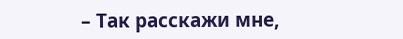– Так расскажи мне,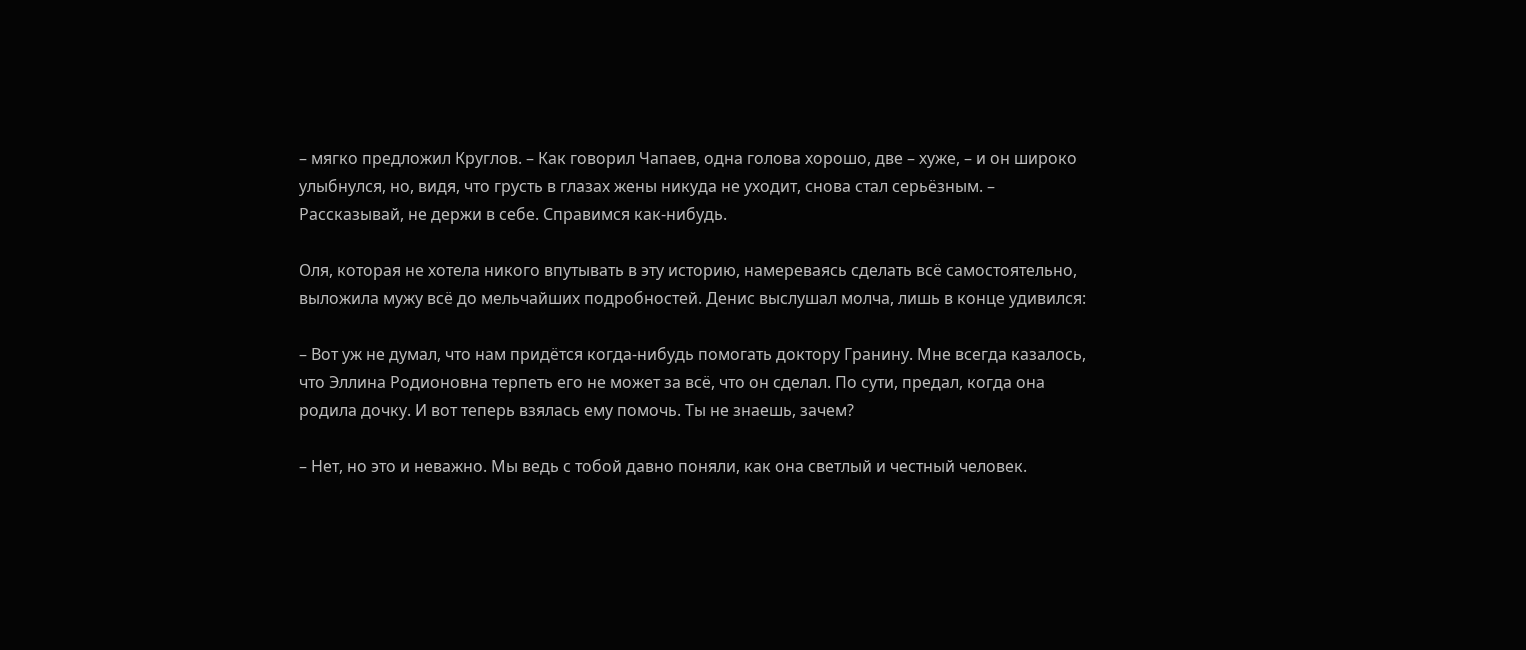– мягко предложил Круглов. – Как говорил Чапаев, одна голова хорошо, две – хуже, – и он широко улыбнулся, но, видя, что грусть в глазах жены никуда не уходит, снова стал серьёзным. – Рассказывай, не держи в себе. Справимся как-нибудь.

Оля, которая не хотела никого впутывать в эту историю, намереваясь сделать всё самостоятельно, выложила мужу всё до мельчайших подробностей. Денис выслушал молча, лишь в конце удивился:

– Вот уж не думал, что нам придётся когда-нибудь помогать доктору Гранину. Мне всегда казалось, что Эллина Родионовна терпеть его не может за всё, что он сделал. По сути, предал, когда она родила дочку. И вот теперь взялась ему помочь. Ты не знаешь, зачем?

– Нет, но это и неважно. Мы ведь с тобой давно поняли, как она светлый и честный человек.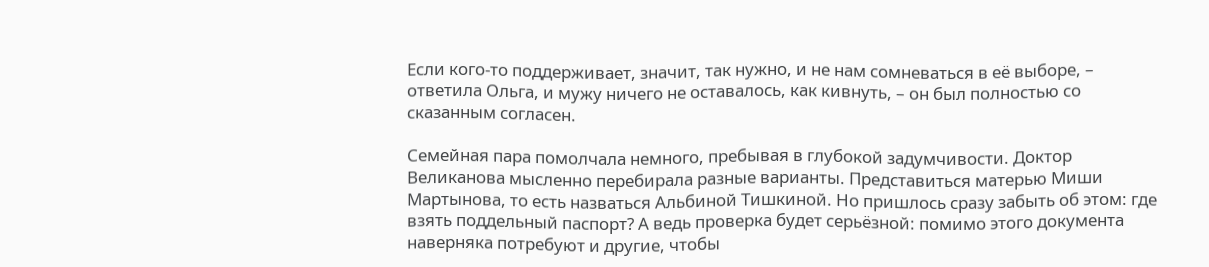Если кого-то поддерживает, значит, так нужно, и не нам сомневаться в её выборе, – ответила Ольга, и мужу ничего не оставалось, как кивнуть, – он был полностью со сказанным согласен.

Семейная пара помолчала немного, пребывая в глубокой задумчивости. Доктор Великанова мысленно перебирала разные варианты. Представиться матерью Миши Мартынова, то есть назваться Альбиной Тишкиной. Но пришлось сразу забыть об этом: где взять поддельный паспорт? А ведь проверка будет серьёзной: помимо этого документа наверняка потребуют и другие, чтобы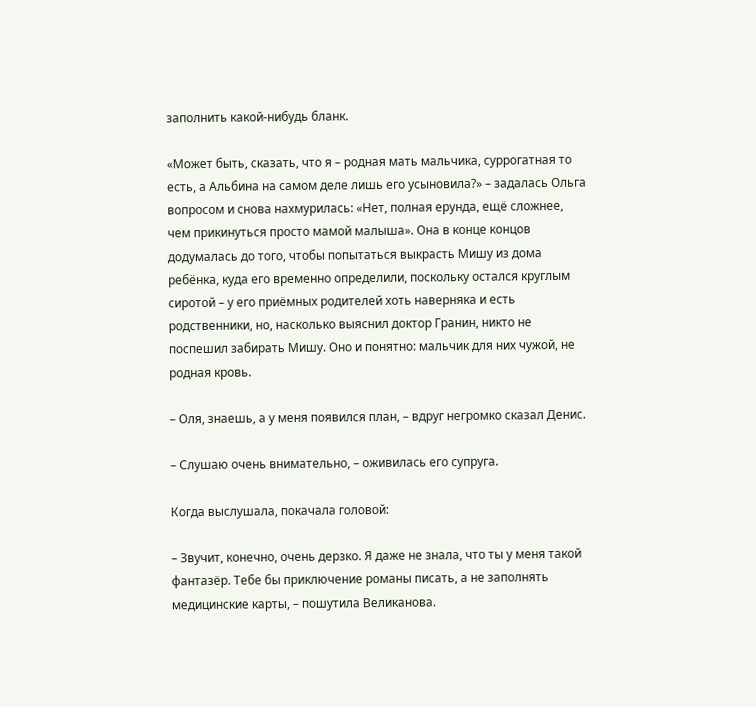заполнить какой-нибудь бланк.

«Может быть, сказать, что я – родная мать мальчика, суррогатная то есть, а Альбина на самом деле лишь его усыновила?» – задалась Ольга вопросом и снова нахмурилась: «Нет, полная ерунда, ещё сложнее, чем прикинуться просто мамой малыша». Она в конце концов додумалась до того, чтобы попытаться выкрасть Мишу из дома ребёнка, куда его временно определили, поскольку остался круглым сиротой – у его приёмных родителей хоть наверняка и есть родственники, но, насколько выяснил доктор Гранин, никто не поспешил забирать Мишу. Оно и понятно: мальчик для них чужой, не родная кровь.

– Оля, знаешь, а у меня появился план, – вдруг негромко сказал Денис.

– Слушаю очень внимательно, – оживилась его супруга.

Когда выслушала, покачала головой:

– Звучит, конечно, очень дерзко. Я даже не знала, что ты у меня такой фантазёр. Тебе бы приключение романы писать, а не заполнять медицинские карты, – пошутила Великанова.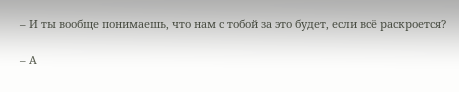– И ты вообще понимаешь, что нам с тобой за это будет, если всё раскроется?

– А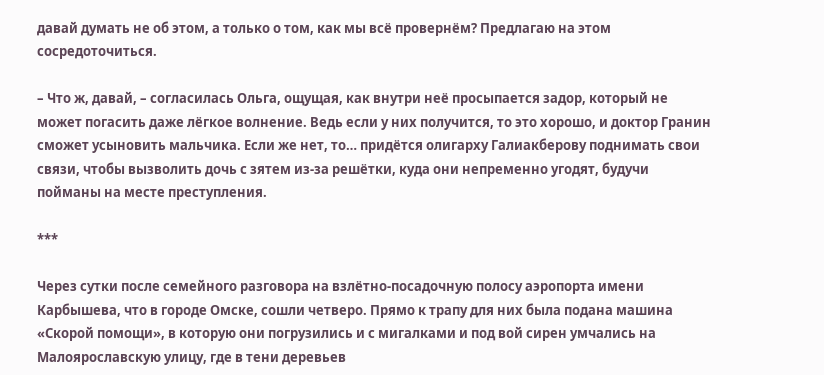давай думать не об этом, а только о том, как мы всё провернём? Предлагаю на этом сосредоточиться.

– Что ж, давай, – согласилась Ольга, ощущая, как внутри неё просыпается задор, который не может погасить даже лёгкое волнение. Ведь если у них получится, то это хорошо, и доктор Гранин сможет усыновить мальчика. Если же нет, то… придётся олигарху Галиакберову поднимать свои связи, чтобы вызволить дочь с зятем из-за решётки, куда они непременно угодят, будучи пойманы на месте преступления.

***

Через сутки после семейного разговора на взлётно-посадочную полосу аэропорта имени Карбышева, что в городе Омске, сошли четверо. Прямо к трапу для них была подана машина «Скорой помощи», в которую они погрузились и с мигалками и под вой сирен умчались на Малоярославскую улицу, где в тени деревьев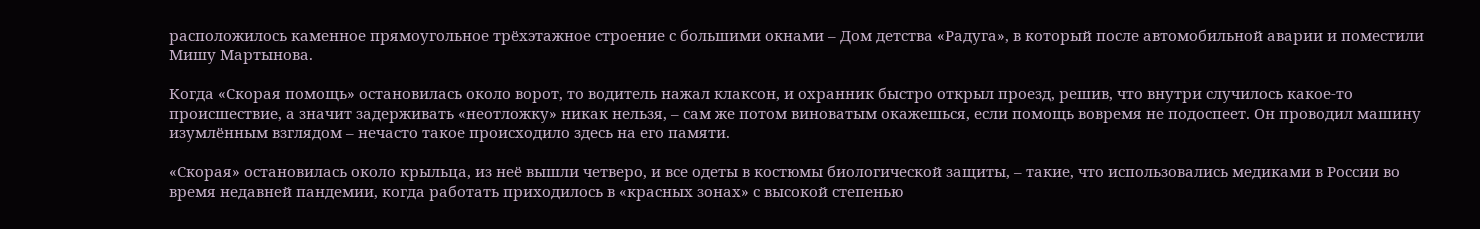расположилось каменное прямоугольное трёхэтажное строение с большими окнами – Дом детства «Радуга», в который после автомобильной аварии и поместили Мишу Мартынова.

Когда «Скорая помощь» остановилась около ворот, то водитель нажал клаксон, и охранник быстро открыл проезд, решив, что внутри случилось какое-то происшествие, а значит задерживать «неотложку» никак нельзя, – сам же потом виноватым окажешься, если помощь вовремя не подоспеет. Он проводил машину изумлённым взглядом – нечасто такое происходило здесь на его памяти.

«Скорая» остановилась около крыльца, из неё вышли четверо, и все одеты в костюмы биологической защиты, – такие, что использовались медиками в России во время недавней пандемии, когда работать приходилось в «красных зонах» с высокой степенью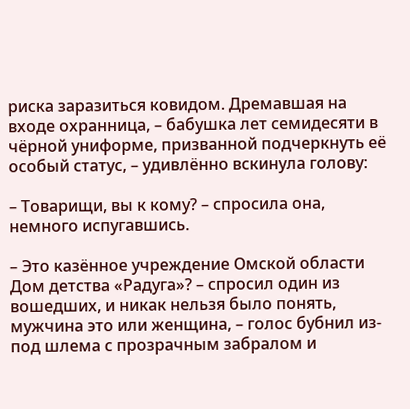риска заразиться ковидом. Дремавшая на входе охранница, – бабушка лет семидесяти в чёрной униформе, призванной подчеркнуть её особый статус, – удивлённо вскинула голову:

– Товарищи, вы к кому? – спросила она, немного испугавшись.

– Это казённое учреждение Омской области Дом детства «Радуга»? – спросил один из вошедших, и никак нельзя было понять, мужчина это или женщина, – голос бубнил из-под шлема с прозрачным забралом и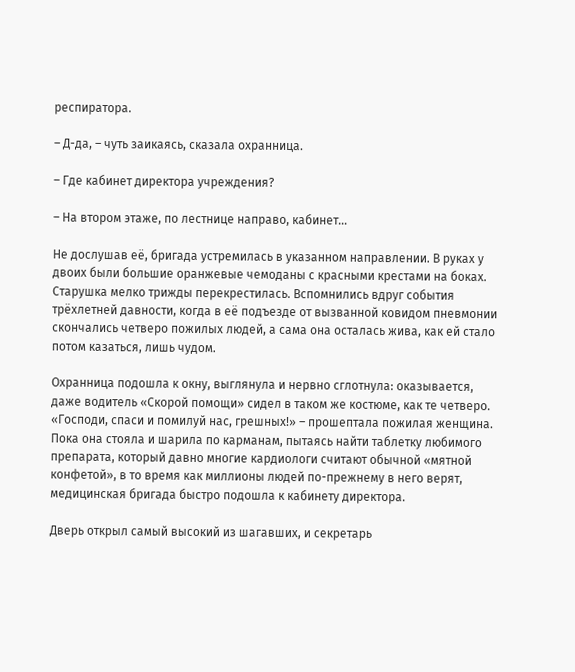респиратора.

– Д-да, – чуть заикаясь, сказала охранница.

– Где кабинет директора учреждения?

– На втором этаже, по лестнице направо, кабинет…

Не дослушав её, бригада устремилась в указанном направлении. В руках у двоих были большие оранжевые чемоданы с красными крестами на боках. Старушка мелко трижды перекрестилась. Вспомнились вдруг события трёхлетней давности, когда в её подъезде от вызванной ковидом пневмонии скончались четверо пожилых людей, а сама она осталась жива, как ей стало потом казаться, лишь чудом.

Охранница подошла к окну, выглянула и нервно сглотнула: оказывается, даже водитель «Скорой помощи» сидел в таком же костюме, как те четверо. «Господи, спаси и помилуй нас, грешных!» – прошептала пожилая женщина. Пока она стояла и шарила по карманам, пытаясь найти таблетку любимого препарата, который давно многие кардиологи считают обычной «мятной конфетой», в то время как миллионы людей по-прежнему в него верят, медицинская бригада быстро подошла к кабинету директора.

Дверь открыл самый высокий из шагавших, и секретарь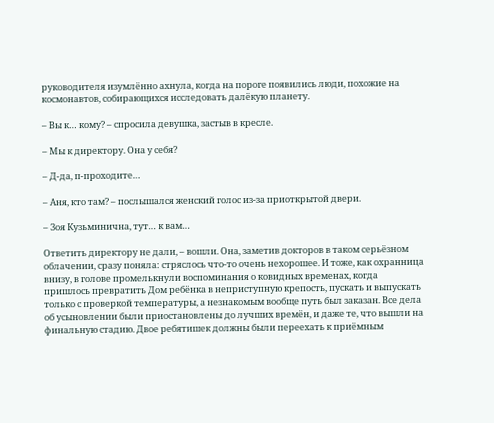руководителя изумлённо ахнула, когда на пороге появились люди, похожие на космонавтов, собирающихся исследовать далёкую планету.

– Вы к… кому? – спросила девушка, застыв в кресле.

– Мы к директору. Она у себя?

– Д-да, п-проходите…

– Аня, кто там? – послышался женский голос из-за приоткрытой двери.

– Зоя Кузьминична, тут… к вам…

Ответить директору не дали, – вошли. Она, заметив докторов в таком серьёзном облачении, сразу поняла: стряслось что-то очень нехорошее. И тоже, как охранница внизу, в голове промелькнули воспоминания о ковидных временах, когда пришлось превратить Дом ребёнка в неприступную крепость, пускать и выпускать только с проверкой температуры, а незнакомым вообще путь был заказан. Все дела об усыновлении были приостановлены до лучших времён, и даже те, что вышли на финальную стадию. Двое ребятишек должны были переехать к приёмным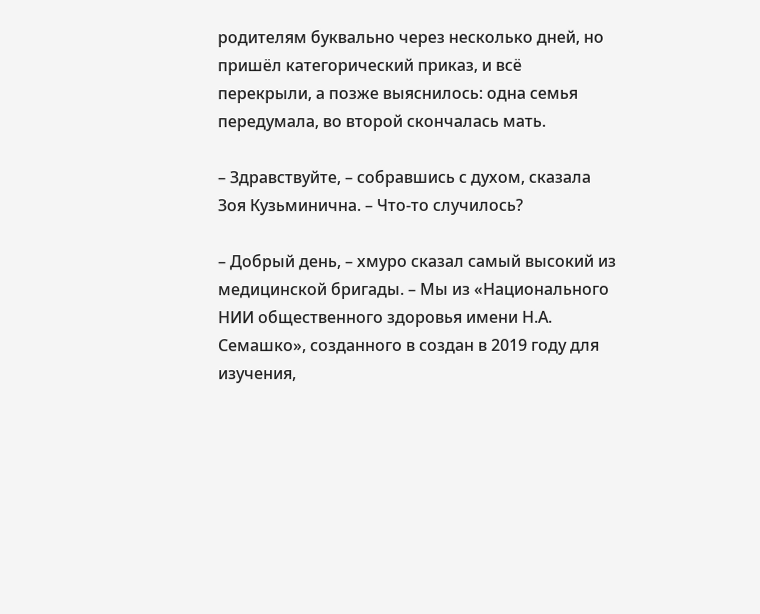родителям буквально через несколько дней, но пришёл категорический приказ, и всё перекрыли, а позже выяснилось: одна семья передумала, во второй скончалась мать.

– Здравствуйте, – собравшись с духом, сказала Зоя Кузьминична. – Что-то случилось?

– Добрый день, – хмуро сказал самый высокий из медицинской бригады. – Мы из «Национального НИИ общественного здоровья имени Н.А. Семашко», созданного в создан в 2019 году для изучения,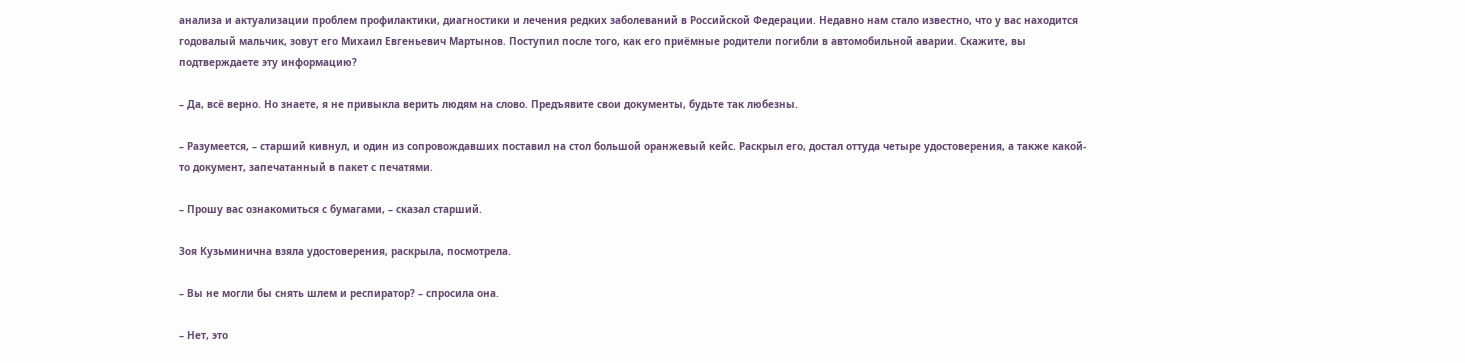анализа и актуализации проблем профилактики, диагностики и лечения редких заболеваний в Российской Федерации. Недавно нам стало известно, что у вас находится годовалый мальчик, зовут его Михаил Евгеньевич Мартынов. Поступил после того, как его приёмные родители погибли в автомобильной аварии. Скажите, вы подтверждаете эту информацию?

– Да, всё верно. Но знаете, я не привыкла верить людям на слово. Предъявите свои документы, будьте так любезны.

– Разумеется, – старший кивнул, и один из сопровождавших поставил на стол большой оранжевый кейс. Раскрыл его, достал оттуда четыре удостоверения, а также какой-то документ, запечатанный в пакет с печатями.

– Прошу вас ознакомиться с бумагами, – сказал старший.

Зоя Кузьминична взяла удостоверения, раскрыла, посмотрела.

– Вы не могли бы снять шлем и респиратор? – спросила она.

– Нет, это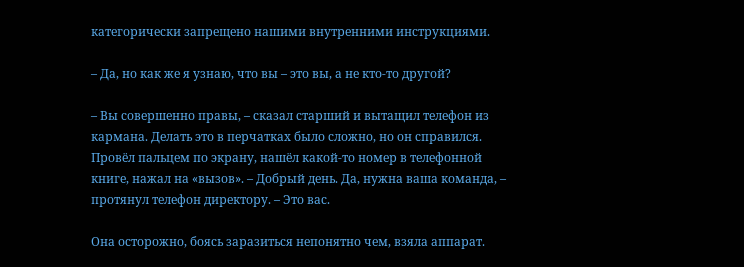категорически запрещено нашими внутренними инструкциями.

– Да, но как же я узнаю, что вы – это вы, а не кто-то другой?

– Вы совершенно правы, – сказал старший и вытащил телефон из кармана. Делать это в перчатках было сложно, но он справился. Провёл пальцем по экрану, нашёл какой-то номер в телефонной книге, нажал на «вызов». – Добрый день. Да, нужна ваша команда, – протянул телефон директору. – Это вас.

Она осторожно, боясь заразиться непонятно чем, взяла аппарат.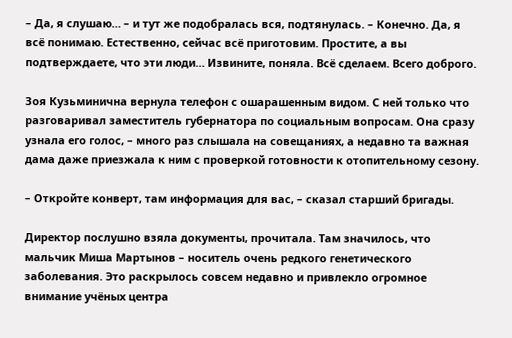– Да, я слушаю… – и тут же подобралась вся, подтянулась. – Конечно. Да, я всё понимаю. Естественно, сейчас всё приготовим. Простите, а вы подтверждаете, что эти люди… Извините, поняла. Всё сделаем. Всего доброго.

Зоя Кузьминична вернула телефон с ошарашенным видом. С ней только что разговаривал заместитель губернатора по социальным вопросам. Она сразу узнала его голос, – много раз слышала на совещаниях, а недавно та важная дама даже приезжала к ним с проверкой готовности к отопительному сезону.

– Откройте конверт, там информация для вас, – сказал старший бригады.

Директор послушно взяла документы, прочитала. Там значилось, что мальчик Миша Мартынов – носитель очень редкого генетического заболевания. Это раскрылось совсем недавно и привлекло огромное внимание учёных центра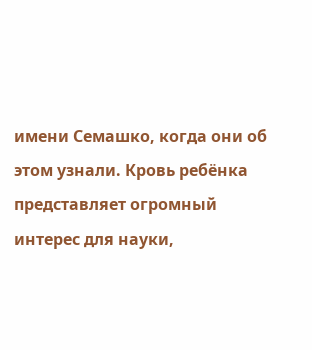имени Семашко, когда они об этом узнали. Кровь ребёнка представляет огромный интерес для науки,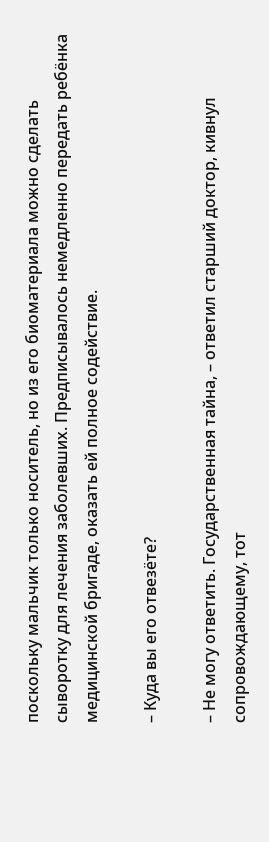поскольку мальчик только носитель, но из его биоматериала можно сделать сыворотку для лечения заболевших. Предписывалось немедленно передать ребёнка медицинской бригаде, оказать ей полное содействие.

– Куда вы его отвезёте?

– Не могу ответить. Государственная тайна, – ответил старший доктор, кивнул сопровождающему, тот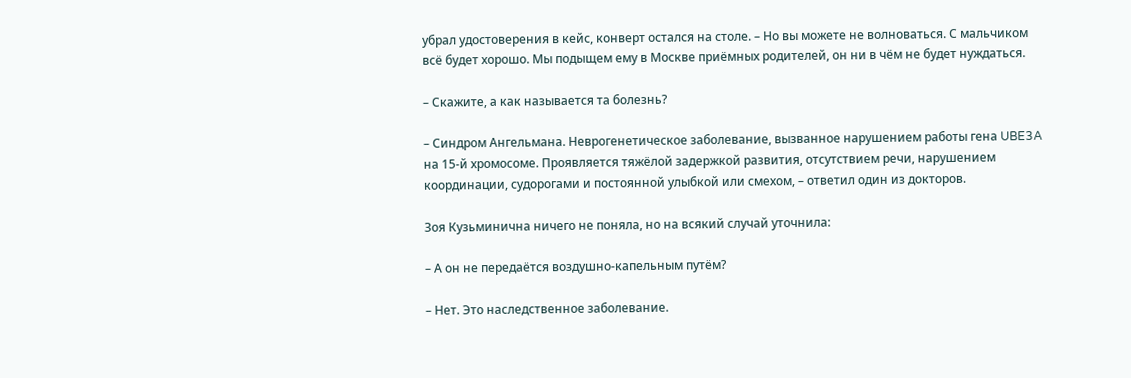убрал удостоверения в кейс, конверт остался на столе. – Но вы можете не волноваться. С мальчиком всё будет хорошо. Мы подыщем ему в Москве приёмных родителей, он ни в чём не будет нуждаться.

– Скажите, а как называется та болезнь?

– Синдром Ангельмана. Неврогенетическое заболевание, вызванное нарушением работы гена UBE3A на 15-й хромосоме. Проявляется тяжёлой задержкой развития, отсутствием речи, нарушением координации, судорогами и постоянной улыбкой или смехом, – ответил один из докторов.

Зоя Кузьминична ничего не поняла, но на всякий случай уточнила:

– А он не передаётся воздушно-капельным путём?

– Нет. Это наследственное заболевание.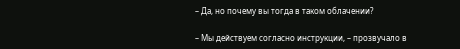– Да, но почему вы тогда в таком облачении?

– Мы действуем согласно инструкции, – прозвучало в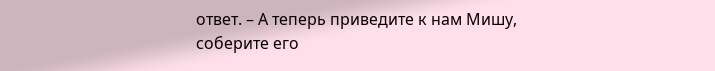ответ. – А теперь приведите к нам Мишу, соберите его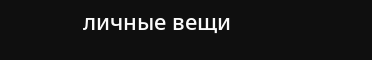личные вещи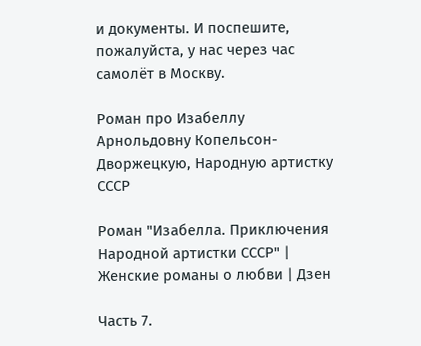и документы. И поспешите, пожалуйста, у нас через час самолёт в Москву.

Роман про Изабеллу Арнольдовну Копельсон-Дворжецкую, Народную артистку СССР

Роман "Изабелла. Приключения Народной артистки СССР" | Женские романы о любви | Дзен

Часть 7.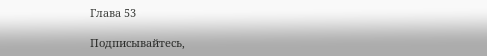Глава 53

Подписывайтесь,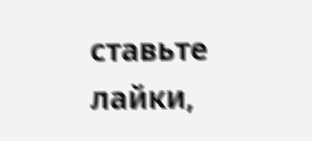ставьте лайки,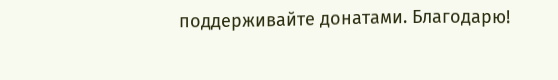поддерживайте донатами. Благодарю!